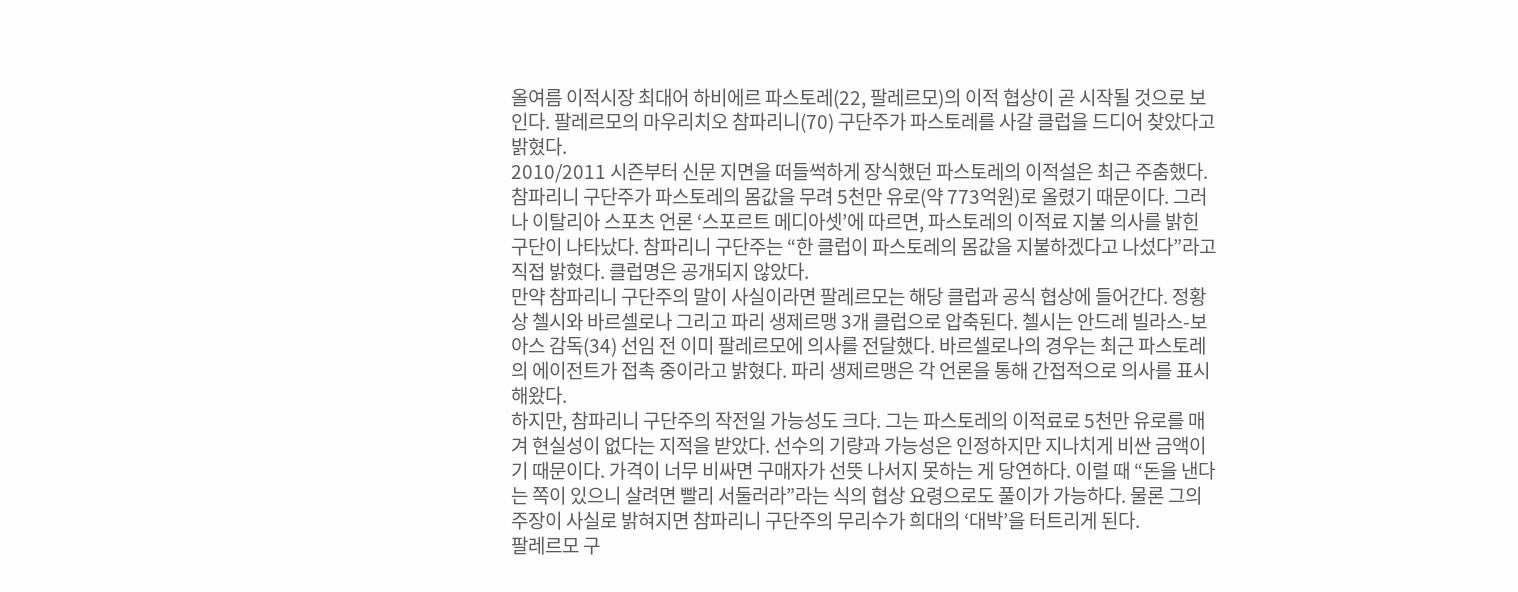올여름 이적시장 최대어 하비에르 파스토레(22, 팔레르모)의 이적 협상이 곧 시작될 것으로 보인다. 팔레르모의 마우리치오 참파리니(70) 구단주가 파스토레를 사갈 클럽을 드디어 찾았다고 밝혔다.
2010/2011 시즌부터 신문 지면을 떠들썩하게 장식했던 파스토레의 이적설은 최근 주춤했다. 참파리니 구단주가 파스토레의 몸값을 무려 5천만 유로(약 773억원)로 올렸기 때문이다. 그러나 이탈리아 스포츠 언론 ‘스포르트 메디아셋’에 따르면, 파스토레의 이적료 지불 의사를 밝힌 구단이 나타났다. 참파리니 구단주는 “한 클럽이 파스토레의 몸값을 지불하겠다고 나섰다”라고 직접 밝혔다. 클럽명은 공개되지 않았다.
만약 참파리니 구단주의 말이 사실이라면 팔레르모는 해당 클럽과 공식 협상에 들어간다. 정황상 첼시와 바르셀로나 그리고 파리 생제르맹 3개 클럽으로 압축된다. 첼시는 안드레 빌라스-보아스 감독(34) 선임 전 이미 팔레르모에 의사를 전달했다. 바르셀로나의 경우는 최근 파스토레의 에이전트가 접촉 중이라고 밝혔다. 파리 생제르맹은 각 언론을 통해 간접적으로 의사를 표시해왔다.
하지만, 참파리니 구단주의 작전일 가능성도 크다. 그는 파스토레의 이적료로 5천만 유로를 매겨 현실성이 없다는 지적을 받았다. 선수의 기량과 가능성은 인정하지만 지나치게 비싼 금액이기 때문이다. 가격이 너무 비싸면 구매자가 선뜻 나서지 못하는 게 당연하다. 이럴 때 “돈을 낸다는 쪽이 있으니 살려면 빨리 서둘러라”라는 식의 협상 요령으로도 풀이가 가능하다. 물론 그의 주장이 사실로 밝혀지면 참파리니 구단주의 무리수가 희대의 ‘대박’을 터트리게 된다.
팔레르모 구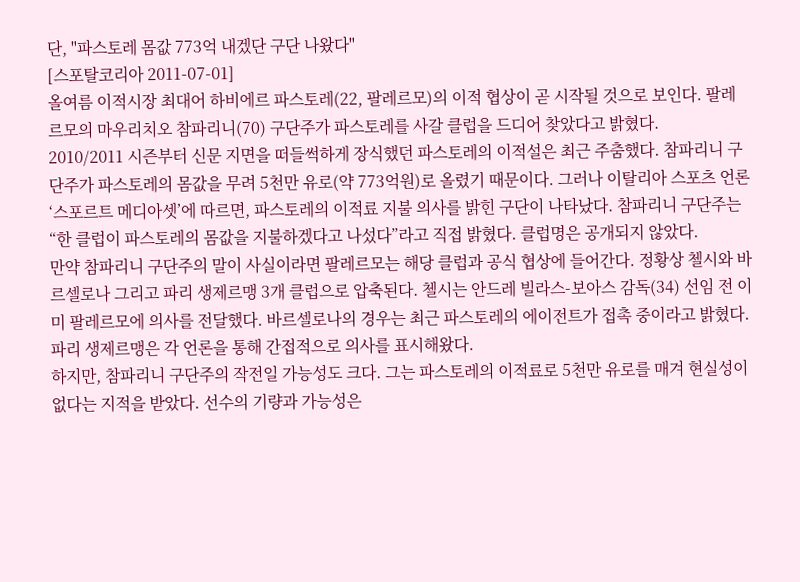단, "파스토레 몸값 773억 내겠단 구단 나왔다"
[스포탈코리아 2011-07-01]
올여름 이적시장 최대어 하비에르 파스토레(22, 팔레르모)의 이적 협상이 곧 시작될 것으로 보인다. 팔레르모의 마우리치오 참파리니(70) 구단주가 파스토레를 사갈 클럽을 드디어 찾았다고 밝혔다.
2010/2011 시즌부터 신문 지면을 떠들썩하게 장식했던 파스토레의 이적설은 최근 주춤했다. 참파리니 구단주가 파스토레의 몸값을 무려 5천만 유로(약 773억원)로 올렸기 때문이다. 그러나 이탈리아 스포츠 언론 ‘스포르트 메디아셋’에 따르면, 파스토레의 이적료 지불 의사를 밝힌 구단이 나타났다. 참파리니 구단주는 “한 클럽이 파스토레의 몸값을 지불하겠다고 나섰다”라고 직접 밝혔다. 클럽명은 공개되지 않았다.
만약 참파리니 구단주의 말이 사실이라면 팔레르모는 해당 클럽과 공식 협상에 들어간다. 정황상 첼시와 바르셀로나 그리고 파리 생제르맹 3개 클럽으로 압축된다. 첼시는 안드레 빌라스-보아스 감독(34) 선임 전 이미 팔레르모에 의사를 전달했다. 바르셀로나의 경우는 최근 파스토레의 에이전트가 접촉 중이라고 밝혔다. 파리 생제르맹은 각 언론을 통해 간접적으로 의사를 표시해왔다.
하지만, 참파리니 구단주의 작전일 가능성도 크다. 그는 파스토레의 이적료로 5천만 유로를 매겨 현실성이 없다는 지적을 받았다. 선수의 기량과 가능성은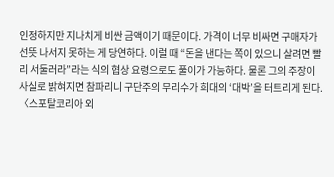인정하지만 지나치게 비싼 금액이기 때문이다. 가격이 너무 비싸면 구매자가 선뜻 나서지 못하는 게 당연하다. 이럴 때 “돈을 낸다는 쪽이 있으니 살려면 빨리 서둘러라”라는 식의 협상 요령으로도 풀이가 가능하다. 물론 그의 주장이 사실로 밝혀지면 참파리니 구단주의 무리수가 희대의 ‘대박’을 터트리게 된다.
〈스포탈코리아 외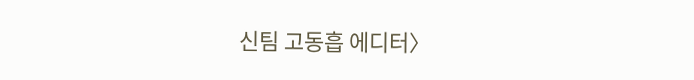신팀 고동흡 에디터〉